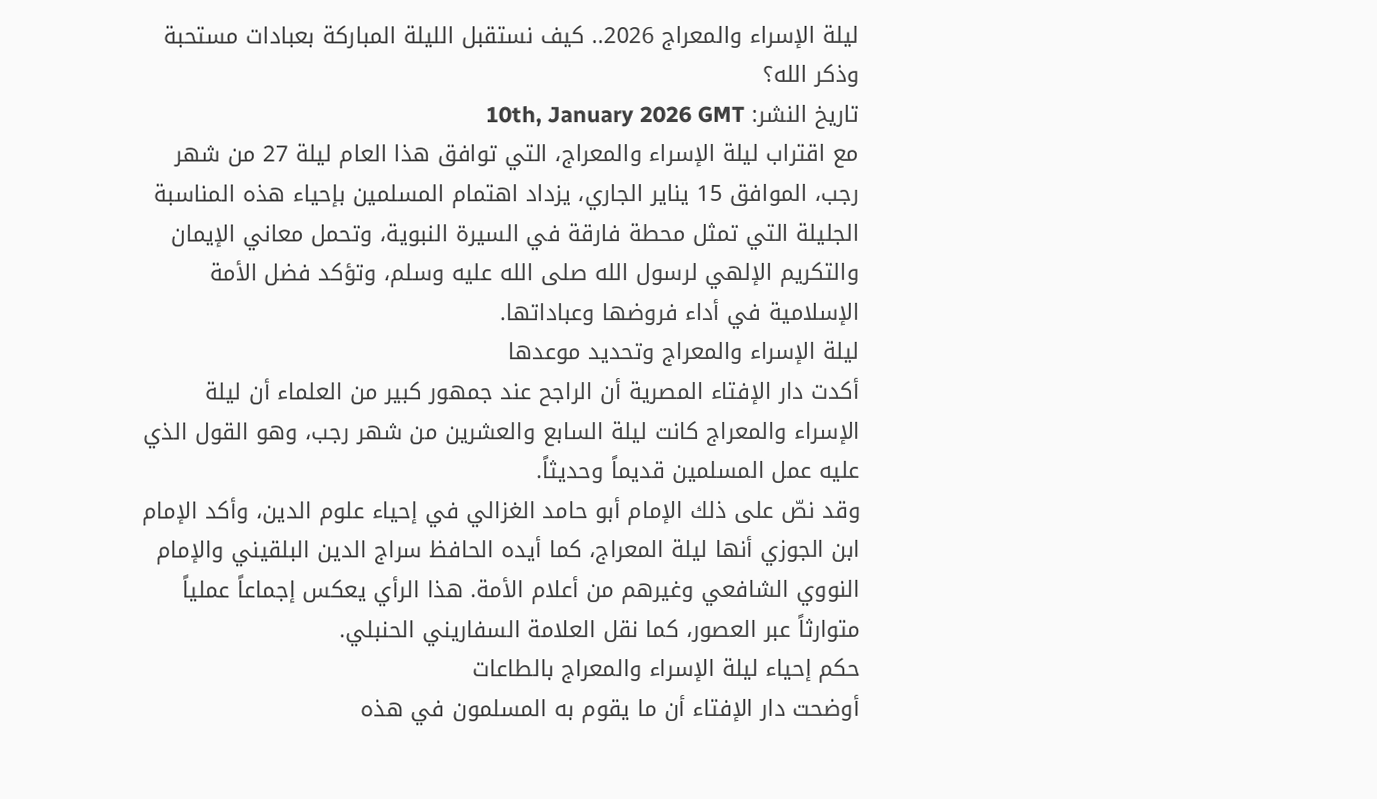ليلة الإسراء والمعراج 2026.. كيف نستقبل الليلة المباركة بعبادات مستحبة وذكر الله؟
تاريخ النشر: 10th, January 2026 GMT
مع اقتراب ليلة الإسراء والمعراج، التي توافق هذا العام ليلة 27 من شهر رجب، الموافق 15 يناير الجاري، يزداد اهتمام المسلمين بإحياء هذه المناسبة الجليلة التي تمثل محطة فارقة في السيرة النبوية، وتحمل معاني الإيمان والتكريم الإلهي لرسول الله صلى الله عليه وسلم، وتؤكد فضل الأمة الإسلامية في أداء فروضها وعباداتها.
ليلة الإسراء والمعراج وتحديد موعدها
أكدت دار الإفتاء المصرية أن الراجح عند جمهور كبير من العلماء أن ليلة الإسراء والمعراج كانت ليلة السابع والعشرين من شهر رجب، وهو القول الذي عليه عمل المسلمين قديماً وحديثاً.
وقد نصّ على ذلك الإمام أبو حامد الغزالي في إحياء علوم الدين، وأكد الإمام ابن الجوزي أنها ليلة المعراج، كما أيده الحافظ سراج الدين البلقيني والإمام النووي الشافعي وغيرهم من أعلام الأمة. هذا الرأي يعكس إجماعاً عملياً متوارثاً عبر العصور، كما نقل العلامة السفاريني الحنبلي.
حكم إحياء ليلة الإسراء والمعراج بالطاعات
أوضحت دار الإفتاء أن ما يقوم به المسلمون في هذه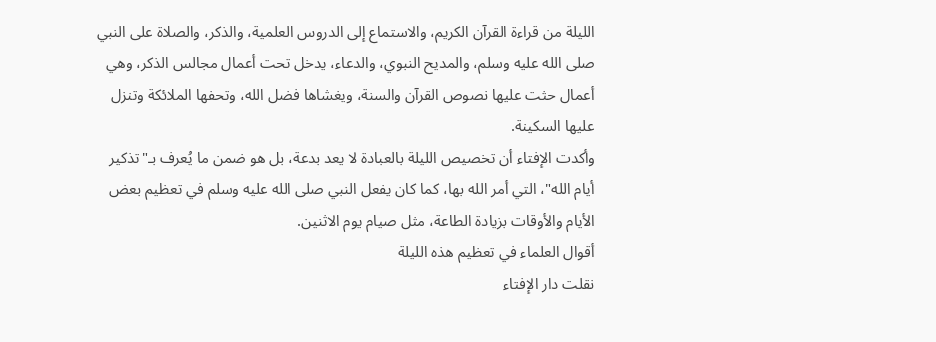الليلة من قراءة القرآن الكريم، والاستماع إلى الدروس العلمية، والذكر، والصلاة على النبي صلى الله عليه وسلم، والمديح النبوي، والدعاء، يدخل تحت أعمال مجالس الذكر، وهي أعمال حثت عليها نصوص القرآن والسنة، ويغشاها فضل الله، وتحفها الملائكة وتنزل عليها السكينة.
وأكدت الإفتاء أن تخصيص الليلة بالعبادة لا يعد بدعة، بل هو ضمن ما يُعرف بـ"تذكير أيام الله"، التي أمر الله بها، كما كان يفعل النبي صلى الله عليه وسلم في تعظيم بعض الأيام والأوقات بزيادة الطاعة، مثل صيام يوم الاثنين.
أقوال العلماء في تعظيم هذه الليلة
نقلت دار الإفتاء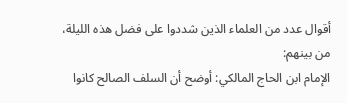أقوال عدد من العلماء الذين شددوا على فضل هذه الليلة، من بينهم:
الإمام ابن الحاج المالكي: أوضح أن السلف الصالح كانوا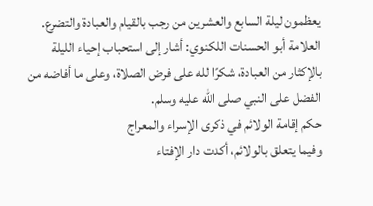يعظمون ليلة السابع والعشرين من رجب بالقيام والعبادة والتضرع.
العلامة أبو الحسنات اللكنوي: أشار إلى استحباب إحياء الليلة بالإكثار من العبادة، شكرًا لله على فرض الصلاة، وعلى ما أفاضه من الفضل على النبي صلى الله عليه وسلم.
حكم إقامة الولائم في ذكرى الإسراء والمعراج
وفيما يتعلق بالولائم، أكدت دار الإفتاء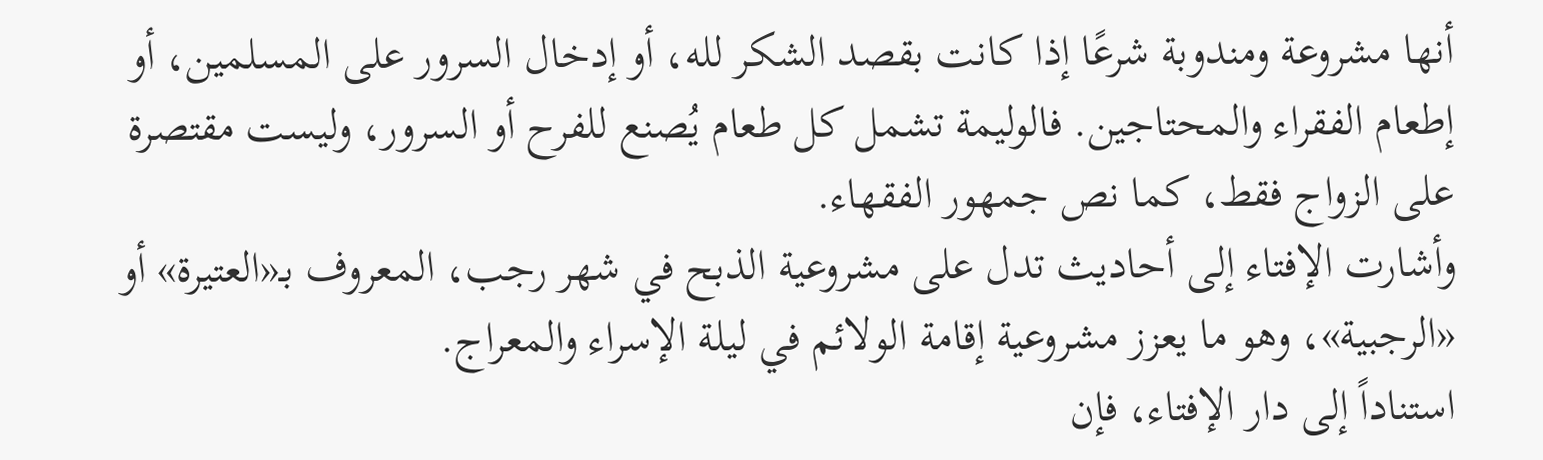أنها مشروعة ومندوبة شرعًا إذا كانت بقصد الشكر لله، أو إدخال السرور على المسلمين، أو إطعام الفقراء والمحتاجين. فالوليمة تشمل كل طعام يُصنع للفرح أو السرور، وليست مقتصرة على الزواج فقط، كما نص جمهور الفقهاء.
وأشارت الإفتاء إلى أحاديث تدل على مشروعية الذبح في شهر رجب، المعروف بـ«العتيرة» أو «الرجبية»، وهو ما يعزز مشروعية إقامة الولائم في ليلة الإسراء والمعراج.
استناداً إلى دار الإفتاء، فإن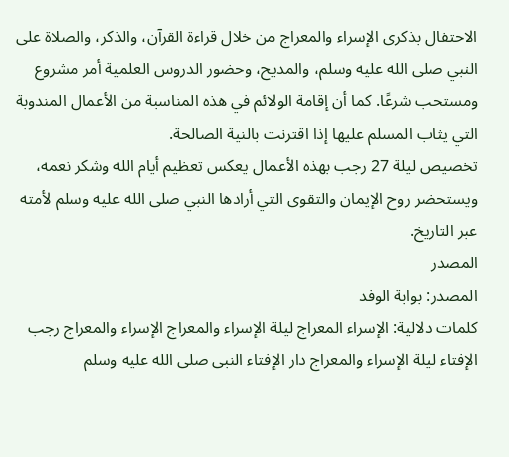الاحتفال بذكرى الإسراء والمعراج من خلال قراءة القرآن، والذكر، والصلاة على النبي صلى الله عليه وسلم، والمديح، وحضور الدروس العلمية أمر مشروع ومستحب شرعًا. كما أن إقامة الولائم في هذه المناسبة من الأعمال المندوبة التي يثاب المسلم عليها إذا اقترنت بالنية الصالحة.
تخصيص ليلة 27 رجب بهذه الأعمال يعكس تعظيم أيام الله وشكر نعمه، ويستحضر روح الإيمان والتقوى التي أرادها النبي صلى الله عليه وسلم لأمته عبر التاريخ.
المصدر
المصدر: بوابة الوفد
كلمات دلالية: الإسراء المعراج ليلة الإسراء والمعراج الإسراء والمعراج رجب الإفتاء لیلة الإسراء والمعراج دار الإفتاء النبی صلى الله عليه وسلم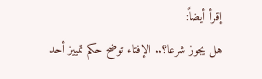إقرأ أيضاً:
هل يجوز شرعا؟.. الإفتاء توضح حكم تمييز أحد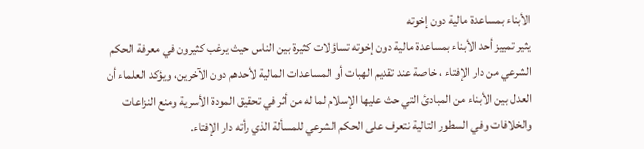الأبناء بمساعدة مالية دون إخوته
يثير تمييز أحد الأبناء بمساعدة مالية دون إخوته تساؤلات كثيرة بين الناس حيث يرغب كثيرون في معرفة الحكم الشرعي من دار الإفتاء ، خاصة عند تقديم الهبات أو المساعدات المالية لأحدهم دون الآخرين، ويؤكد العلماء أن العدل بين الأبناء من المبادئ التي حث عليها الإسلام لما له من أثر في تحقيق المودة الأسرية ومنع النزاعات والخلافات وفي السطور التالية نتعرف على الحكم الشرعي للمسألة الذي رأته دار الإفتاء.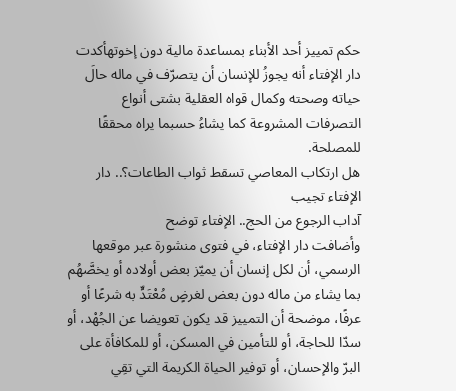حكم تمييز أحد الأبناء بمساعدة مالية دون إخوتهأكدت دار الإفتاء أنه يجوزُ للإنسان أن يتصرّف في ماله حالَ حياته وصحته وكمال قواه العقلية بشتى أنواع التصرفات المشروعة كما يشاءُ حسبما يراه محققًا للمصلحة.
هل ارتكاب المعاصي تسقط ثواب الطاعات؟.. دار الإفتاء تجيب
آداب الرجوع من الحج.. الإفتاء توضح
وأضافت دار الإفتاء، في فتوى منشورة عبر موقعها الرسمي، أن لكل إنسان أن يميّز بعض أولاده أو يخصَّهُم بما يشاء من ماله دون بعض لغرضٍ مُعْتَدٍّ به شرعًا أو عرفًا، موضحة أن التمييز قد يكون تعويضا عن الجُهْد، أو سدّا للحاجة، أو للتأمين في المسكن، أو للمكافأة على البرّ والإحسان، أو توفير الحياة الكريمة التي تقِي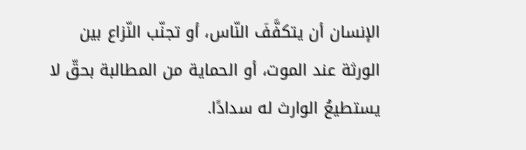الإنسان أن يتكفَّفَ النّاس، أو تجنّب النّزاع بين الورثة عند الموت، أو الحماية من المطالبة بحقّ لا يستطيعُ الوارث له سدادًا.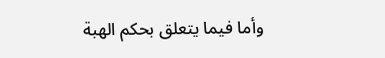وأما فيما يتعلق بحكم الهبة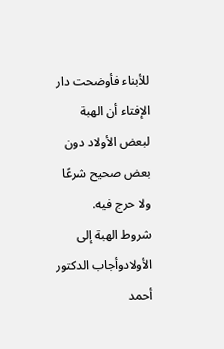للأبناء فأوضحت دار الإفتاء أن الهبة لبعض الأولاد دون بعض صحيح شرعًا ولا حرج فيه.
شروط الهبة إلى الأولادوأجاب الدكتور أحمد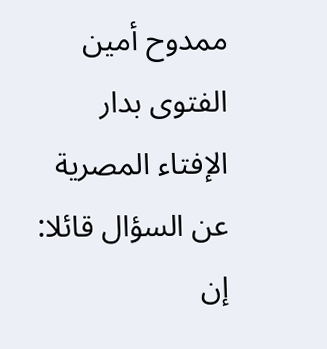ممدوح أمين الفتوى بدار الإفتاء المصرية عن السؤال قائلا: إن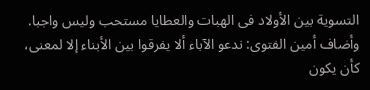التسوية بين الأولاد فى الهبات والعطايا مستحب وليس واجبا.
وأضاف أمين الفتوى: ندعو الآباء ألا يفرقوا بين الأبناء إلا لمعنى، كأن يكون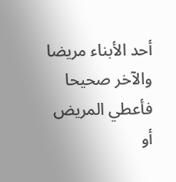أحد الأبناء مريضا والآخر صحيحا فأعطي المريض أو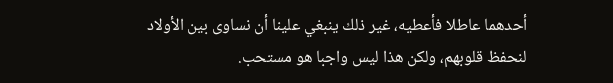أحدهما عاطلا فأعطيه، غير ذلك ينبغي علينا أن نساوى بين الأولاد لنحفظ قلوبهم، ولكن هذا ليس واجبا هو مستحب.